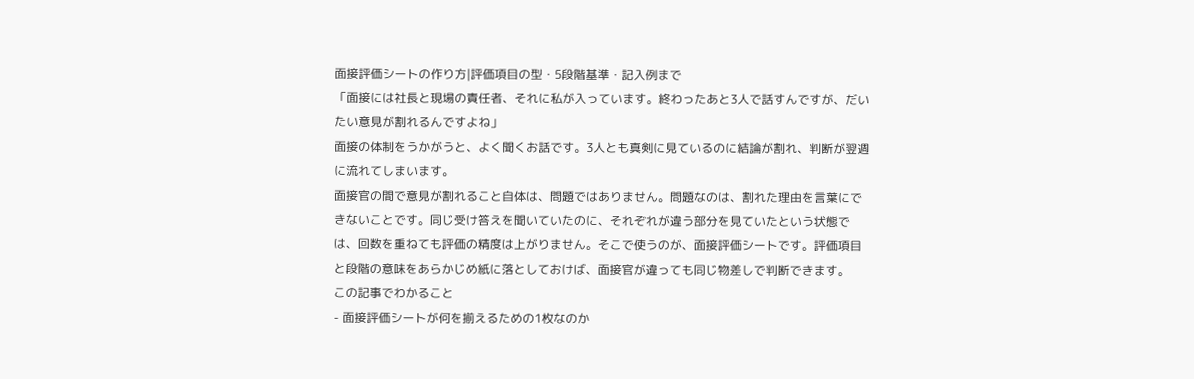面接評価シートの作り方|評価項目の型・5段階基準・記入例まで
「面接には社長と現場の責任者、それに私が入っています。終わったあと3人で話すんですが、だいたい意見が割れるんですよね」
面接の体制をうかがうと、よく聞くお話です。3人とも真剣に見ているのに結論が割れ、判断が翌週に流れてしまいます。
面接官の間で意見が割れること自体は、問題ではありません。問題なのは、割れた理由を言葉にできないことです。同じ受け答えを聞いていたのに、それぞれが違う部分を見ていたという状態では、回数を重ねても評価の精度は上がりません。そこで使うのが、面接評価シートです。評価項目と段階の意味をあらかじめ紙に落としておけば、面接官が違っても同じ物差しで判断できます。
この記事でわかること
- 面接評価シートが何を揃えるための1枚なのか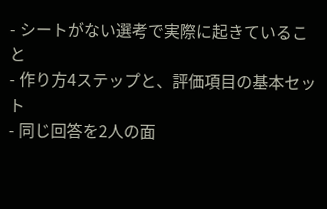- シートがない選考で実際に起きていること
- 作り方4ステップと、評価項目の基本セット
- 同じ回答を2人の面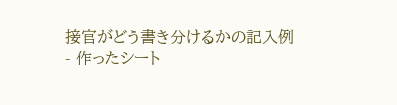接官がどう書き分けるかの記入例
- 作ったシート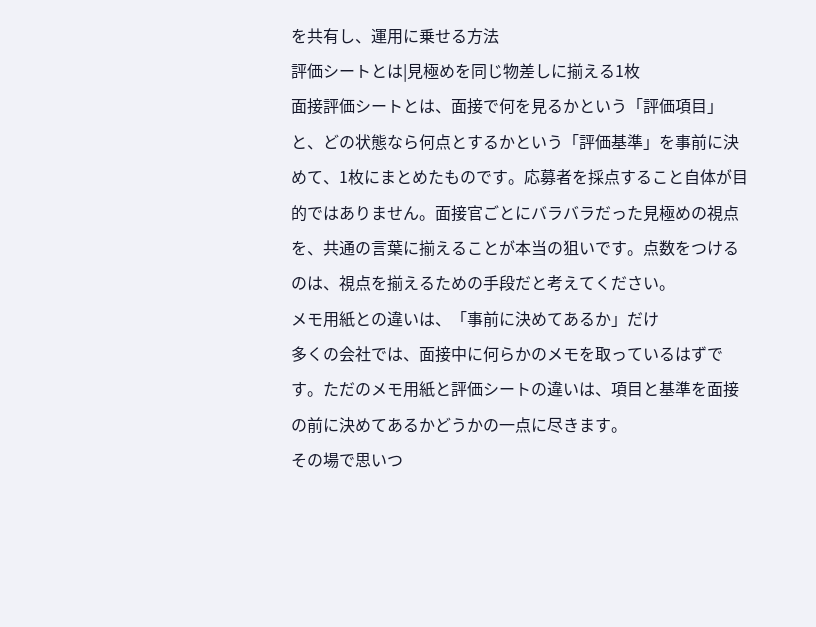を共有し、運用に乗せる方法
評価シートとは|見極めを同じ物差しに揃える1枚
面接評価シートとは、面接で何を見るかという「評価項目」と、どの状態なら何点とするかという「評価基準」を事前に決めて、1枚にまとめたものです。応募者を採点すること自体が目的ではありません。面接官ごとにバラバラだった見極めの視点を、共通の言葉に揃えることが本当の狙いです。点数をつけるのは、視点を揃えるための手段だと考えてください。
メモ用紙との違いは、「事前に決めてあるか」だけ
多くの会社では、面接中に何らかのメモを取っているはずです。ただのメモ用紙と評価シートの違いは、項目と基準を面接の前に決めてあるかどうかの一点に尽きます。
その場で思いつ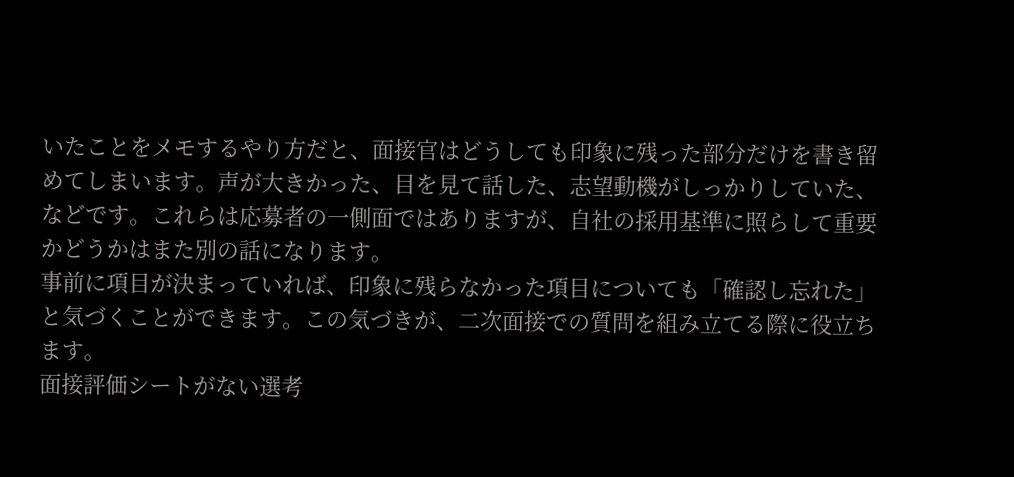いたことをメモするやり方だと、面接官はどうしても印象に残った部分だけを書き留めてしまいます。声が大きかった、目を見て話した、志望動機がしっかりしていた、などです。これらは応募者の一側面ではありますが、自社の採用基準に照らして重要かどうかはまた別の話になります。
事前に項目が決まっていれば、印象に残らなかった項目についても「確認し忘れた」と気づくことができます。この気づきが、二次面接での質問を組み立てる際に役立ちます。
面接評価シートがない選考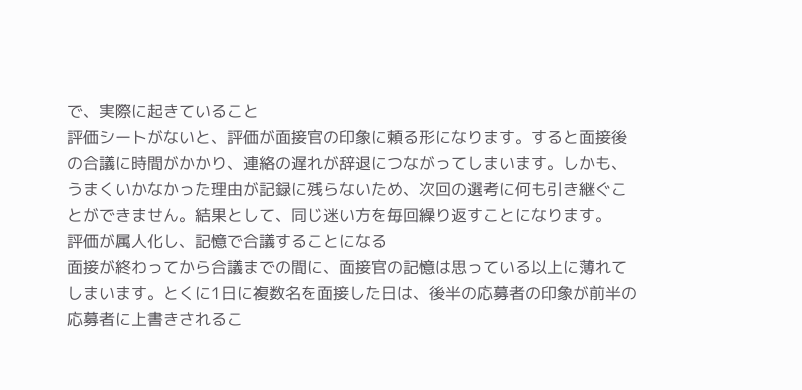で、実際に起きていること
評価シートがないと、評価が面接官の印象に頼る形になります。すると面接後の合議に時間がかかり、連絡の遅れが辞退につながってしまいます。しかも、うまくいかなかった理由が記録に残らないため、次回の選考に何も引き継ぐことができません。結果として、同じ迷い方を毎回繰り返すことになります。
評価が属人化し、記憶で合議することになる
面接が終わってから合議までの間に、面接官の記憶は思っている以上に薄れてしまいます。とくに1日に複数名を面接した日は、後半の応募者の印象が前半の応募者に上書きされるこ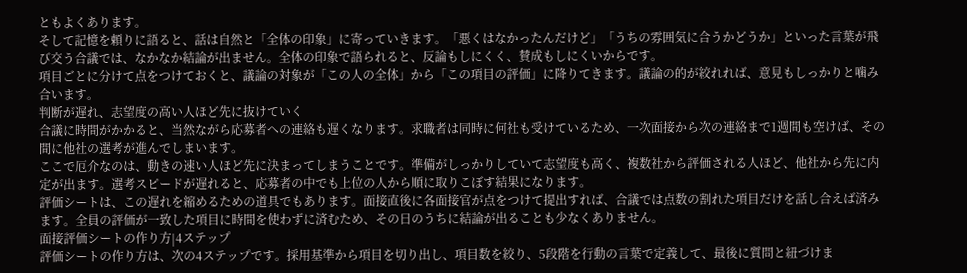ともよくあります。
そして記憶を頼りに語ると、話は自然と「全体の印象」に寄っていきます。「悪くはなかったんだけど」「うちの雰囲気に合うかどうか」といった言葉が飛び交う合議では、なかなか結論が出ません。全体の印象で語られると、反論もしにくく、賛成もしにくいからです。
項目ごとに分けて点をつけておくと、議論の対象が「この人の全体」から「この項目の評価」に降りてきます。議論の的が絞れれば、意見もしっかりと噛み合います。
判断が遅れ、志望度の高い人ほど先に抜けていく
合議に時間がかかると、当然ながら応募者への連絡も遅くなります。求職者は同時に何社も受けているため、一次面接から次の連絡まで1週間も空けば、その間に他社の選考が進んでしまいます。
ここで厄介なのは、動きの速い人ほど先に決まってしまうことです。準備がしっかりしていて志望度も高く、複数社から評価される人ほど、他社から先に内定が出ます。選考スピードが遅れると、応募者の中でも上位の人から順に取りこぼす結果になります。
評価シートは、この遅れを縮めるための道具でもあります。面接直後に各面接官が点をつけて提出すれば、合議では点数の割れた項目だけを話し合えば済みます。全員の評価が一致した項目に時間を使わずに済むため、その日のうちに結論が出ることも少なくありません。
面接評価シートの作り方|4ステップ
評価シートの作り方は、次の4ステップです。採用基準から項目を切り出し、項目数を絞り、5段階を行動の言葉で定義して、最後に質問と紐づけま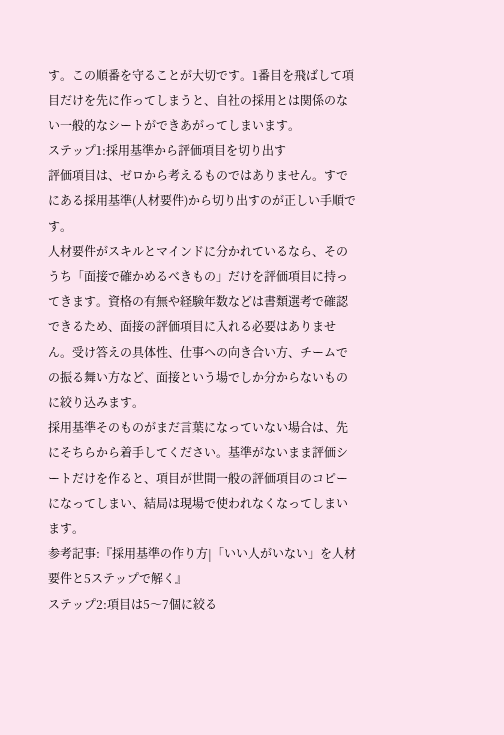す。この順番を守ることが大切です。1番目を飛ばして項目だけを先に作ってしまうと、自社の採用とは関係のない一般的なシートができあがってしまいます。
ステップ1:採用基準から評価項目を切り出す
評価項目は、ゼロから考えるものではありません。すでにある採用基準(人材要件)から切り出すのが正しい手順です。
人材要件がスキルとマインドに分かれているなら、そのうち「面接で確かめるべきもの」だけを評価項目に持ってきます。資格の有無や経験年数などは書類選考で確認できるため、面接の評価項目に入れる必要はありません。受け答えの具体性、仕事への向き合い方、チームでの振る舞い方など、面接という場でしか分からないものに絞り込みます。
採用基準そのものがまだ言葉になっていない場合は、先にそちらから着手してください。基準がないまま評価シートだけを作ると、項目が世間一般の評価項目のコピーになってしまい、結局は現場で使われなくなってしまいます。
参考記事:『採用基準の作り方|「いい人がいない」を人材要件と5ステップで解く』
ステップ2:項目は5〜7個に絞る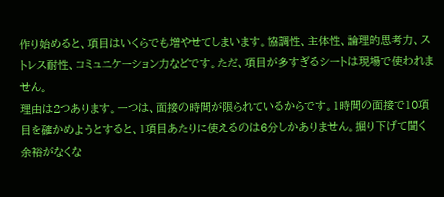作り始めると、項目はいくらでも増やせてしまいます。協調性、主体性、論理的思考力、ストレス耐性、コミュニケーション力などです。ただ、項目が多すぎるシートは現場で使われません。
理由は2つあります。一つは、面接の時間が限られているからです。1時間の面接で10項目を確かめようとすると、1項目あたりに使えるのは6分しかありません。掘り下げて聞く余裕がなくな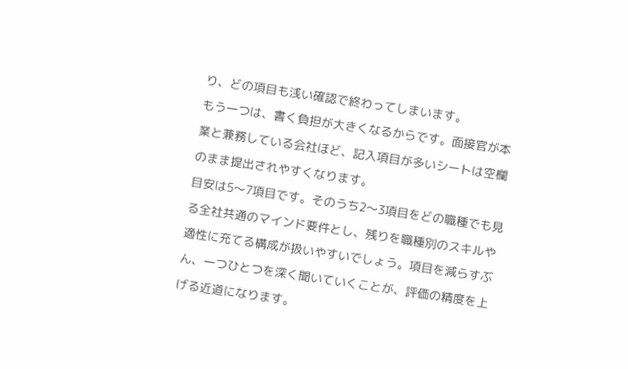り、どの項目も浅い確認で終わってしまいます。
もう一つは、書く負担が大きくなるからです。面接官が本業と兼務している会社ほど、記入項目が多いシートは空欄のまま提出されやすくなります。
目安は5〜7項目です。そのうち2〜3項目をどの職種でも見る全社共通のマインド要件とし、残りを職種別のスキルや適性に充てる構成が扱いやすいでしょう。項目を減らすぶん、一つひとつを深く聞いていくことが、評価の精度を上げる近道になります。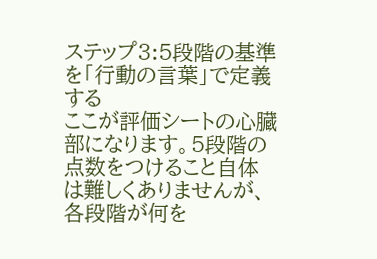ステップ3:5段階の基準を「行動の言葉」で定義する
ここが評価シートの心臓部になります。5段階の点数をつけること自体は難しくありませんが、各段階が何を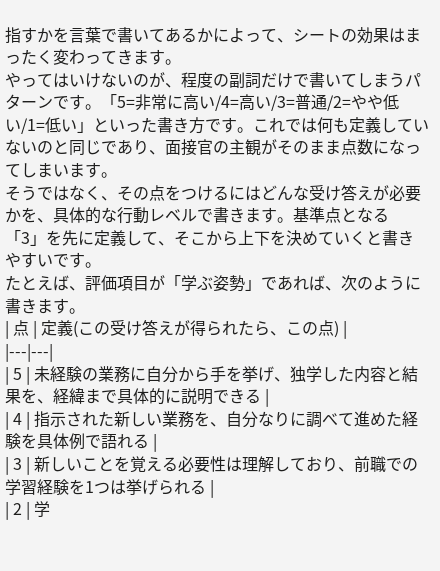指すかを言葉で書いてあるかによって、シートの効果はまったく変わってきます。
やってはいけないのが、程度の副詞だけで書いてしまうパターンです。「5=非常に高い/4=高い/3=普通/2=やや低い/1=低い」といった書き方です。これでは何も定義していないのと同じであり、面接官の主観がそのまま点数になってしまいます。
そうではなく、その点をつけるにはどんな受け答えが必要かを、具体的な行動レベルで書きます。基準点となる「3」を先に定義して、そこから上下を決めていくと書きやすいです。
たとえば、評価項目が「学ぶ姿勢」であれば、次のように書きます。
| 点 | 定義(この受け答えが得られたら、この点) |
|---|---|
| 5 | 未経験の業務に自分から手を挙げ、独学した内容と結果を、経緯まで具体的に説明できる |
| 4 | 指示された新しい業務を、自分なりに調べて進めた経験を具体例で語れる |
| 3 | 新しいことを覚える必要性は理解しており、前職での学習経験を1つは挙げられる |
| 2 | 学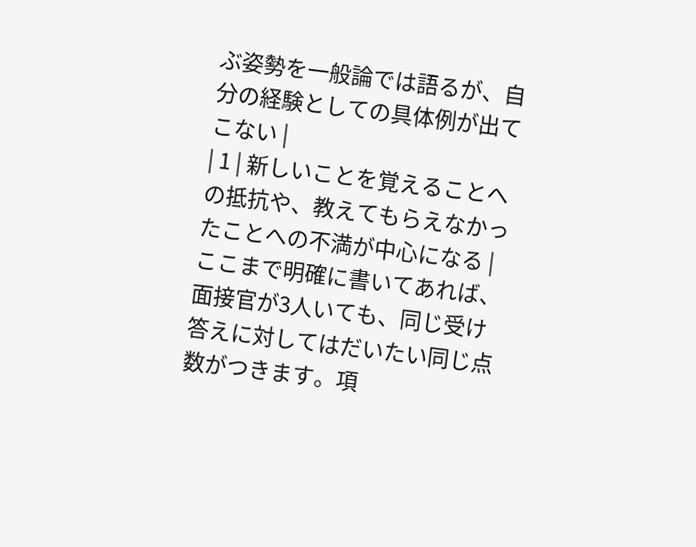ぶ姿勢を一般論では語るが、自分の経験としての具体例が出てこない |
| 1 | 新しいことを覚えることへの抵抗や、教えてもらえなかったことへの不満が中心になる |
ここまで明確に書いてあれば、面接官が3人いても、同じ受け答えに対してはだいたい同じ点数がつきます。項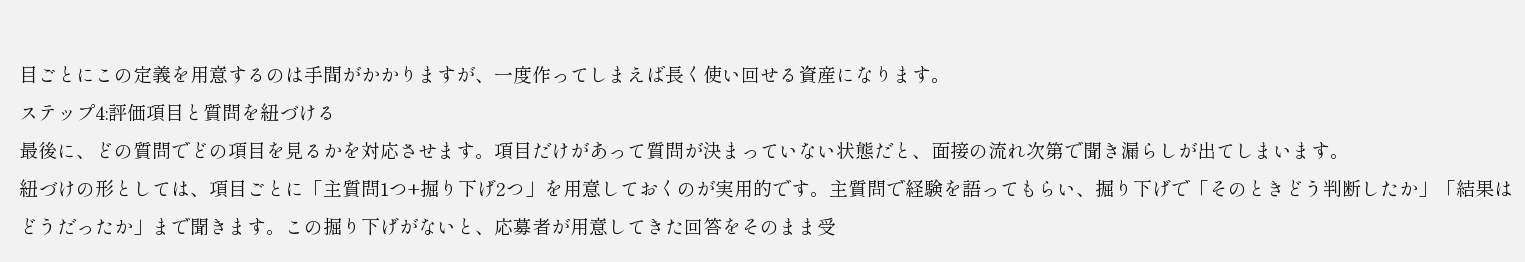目ごとにこの定義を用意するのは手間がかかりますが、一度作ってしまえば長く使い回せる資産になります。
ステップ4:評価項目と質問を紐づける
最後に、どの質問でどの項目を見るかを対応させます。項目だけがあって質問が決まっていない状態だと、面接の流れ次第で聞き漏らしが出てしまいます。
紐づけの形としては、項目ごとに「主質問1つ+掘り下げ2つ」を用意しておくのが実用的です。主質問で経験を語ってもらい、掘り下げで「そのときどう判断したか」「結果はどうだったか」まで聞きます。この掘り下げがないと、応募者が用意してきた回答をそのまま受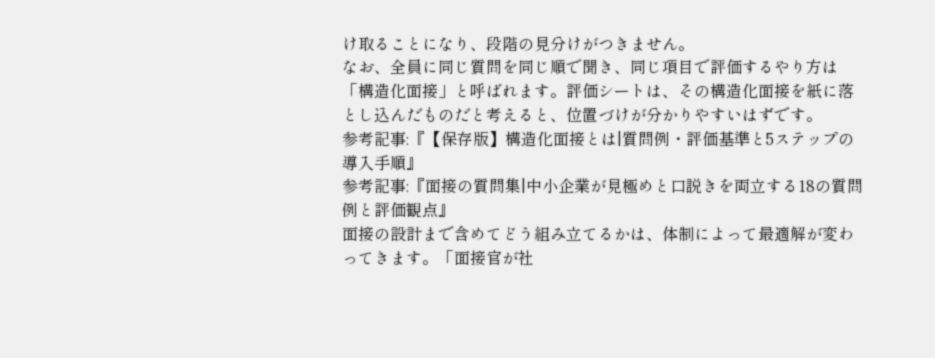け取ることになり、段階の見分けがつきません。
なお、全員に同じ質問を同じ順で聞き、同じ項目で評価するやり方は「構造化面接」と呼ばれます。評価シートは、その構造化面接を紙に落とし込んだものだと考えると、位置づけが分かりやすいはずです。
参考記事:『【保存版】構造化面接とは|質問例・評価基準と5ステップの導入手順』
参考記事:『面接の質問集|中小企業が見極めと口説きを両立する18の質問例と評価観点』
面接の設計まで含めてどう組み立てるかは、体制によって最適解が変わってきます。「面接官が社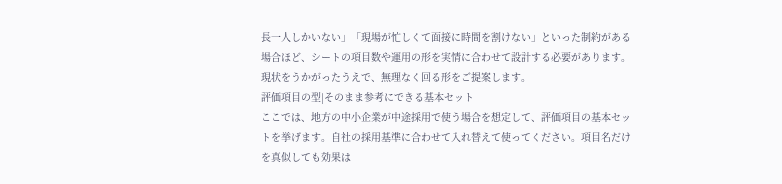長一人しかいない」「現場が忙しくて面接に時間を割けない」といった制約がある場合ほど、シートの項目数や運用の形を実情に合わせて設計する必要があります。現状をうかがったうえで、無理なく回る形をご提案します。
評価項目の型|そのまま参考にできる基本セット
ここでは、地方の中小企業が中途採用で使う場合を想定して、評価項目の基本セットを挙げます。自社の採用基準に合わせて入れ替えて使ってください。項目名だけを真似しても効果は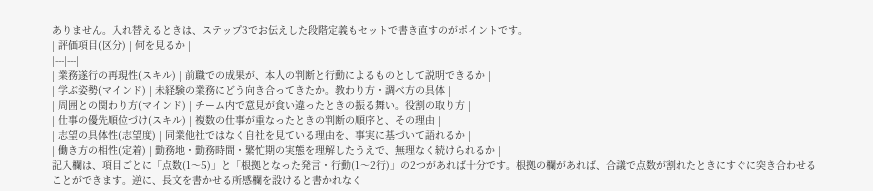ありません。入れ替えるときは、ステップ3でお伝えした段階定義もセットで書き直すのがポイントです。
| 評価項目(区分) | 何を見るか |
|---|---|
| 業務遂行の再現性(スキル) | 前職での成果が、本人の判断と行動によるものとして説明できるか |
| 学ぶ姿勢(マインド) | 未経験の業務にどう向き合ってきたか。教わり方・調べ方の具体 |
| 周囲との関わり方(マインド) | チーム内で意見が食い違ったときの振る舞い。役割の取り方 |
| 仕事の優先順位づけ(スキル) | 複数の仕事が重なったときの判断の順序と、その理由 |
| 志望の具体性(志望度) | 同業他社ではなく自社を見ている理由を、事実に基づいて語れるか |
| 働き方の相性(定着) | 勤務地・勤務時間・繁忙期の実態を理解したうえで、無理なく続けられるか |
記入欄は、項目ごとに「点数(1〜5)」と「根拠となった発言・行動(1〜2行)」の2つがあれば十分です。根拠の欄があれば、合議で点数が割れたときにすぐに突き合わせることができます。逆に、長文を書かせる所感欄を設けると書かれなく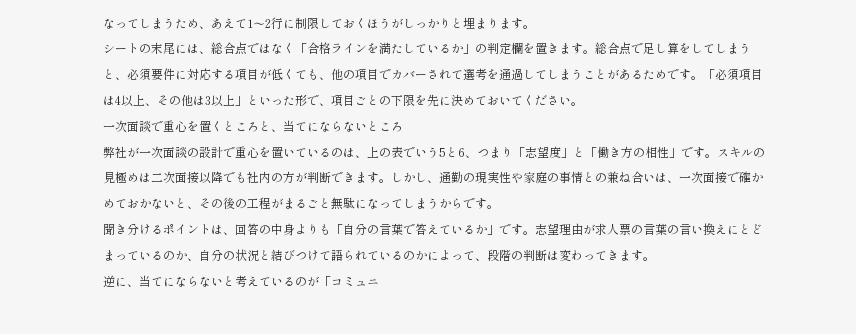なってしまうため、あえて1〜2行に制限しておくほうがしっかりと埋まります。
シートの末尾には、総合点ではなく「合格ラインを満たしているか」の判定欄を置きます。総合点で足し算をしてしまうと、必須要件に対応する項目が低くても、他の項目でカバーされて選考を通過してしまうことがあるためです。「必須項目は4以上、その他は3以上」といった形で、項目ごとの下限を先に決めておいてください。
一次面談で重心を置くところと、当てにならないところ
弊社が一次面談の設計で重心を置いているのは、上の表でいう5と6、つまり「志望度」と「働き方の相性」です。スキルの見極めは二次面接以降でも社内の方が判断できます。しかし、通勤の現実性や家庭の事情との兼ね合いは、一次面接で確かめておかないと、その後の工程がまるごと無駄になってしまうからです。
聞き分けるポイントは、回答の中身よりも「自分の言葉で答えているか」です。志望理由が求人票の言葉の言い換えにとどまっているのか、自分の状況と結びつけて語られているのかによって、段階の判断は変わってきます。
逆に、当てにならないと考えているのが「コミュニ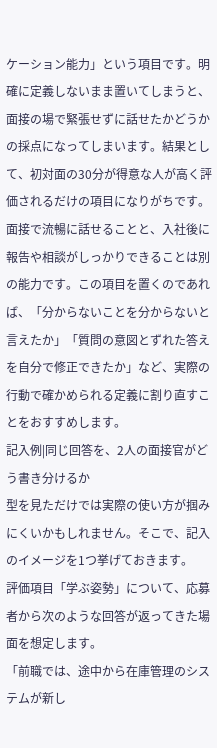ケーション能力」という項目です。明確に定義しないまま置いてしまうと、面接の場で緊張せずに話せたかどうかの採点になってしまいます。結果として、初対面の30分が得意な人が高く評価されるだけの項目になりがちです。
面接で流暢に話せることと、入社後に報告や相談がしっかりできることは別の能力です。この項目を置くのであれば、「分からないことを分からないと言えたか」「質問の意図とずれた答えを自分で修正できたか」など、実際の行動で確かめられる定義に割り直すことをおすすめします。
記入例|同じ回答を、2人の面接官がどう書き分けるか
型を見ただけでは実際の使い方が掴みにくいかもしれません。そこで、記入のイメージを1つ挙げておきます。
評価項目「学ぶ姿勢」について、応募者から次のような回答が返ってきた場面を想定します。
「前職では、途中から在庫管理のシステムが新し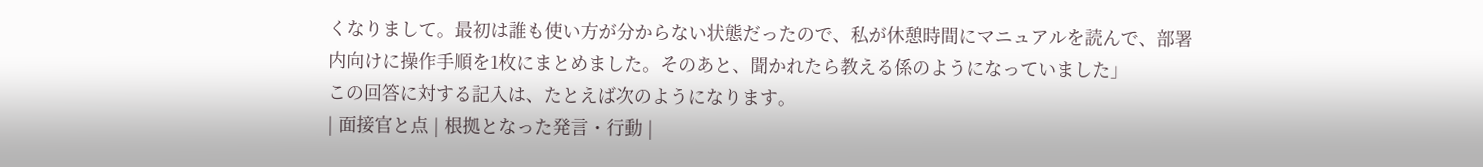くなりまして。最初は誰も使い方が分からない状態だったので、私が休憩時間にマニュアルを読んで、部署内向けに操作手順を1枚にまとめました。そのあと、聞かれたら教える係のようになっていました」
この回答に対する記入は、たとえば次のようになります。
| 面接官と点 | 根拠となった発言・行動 |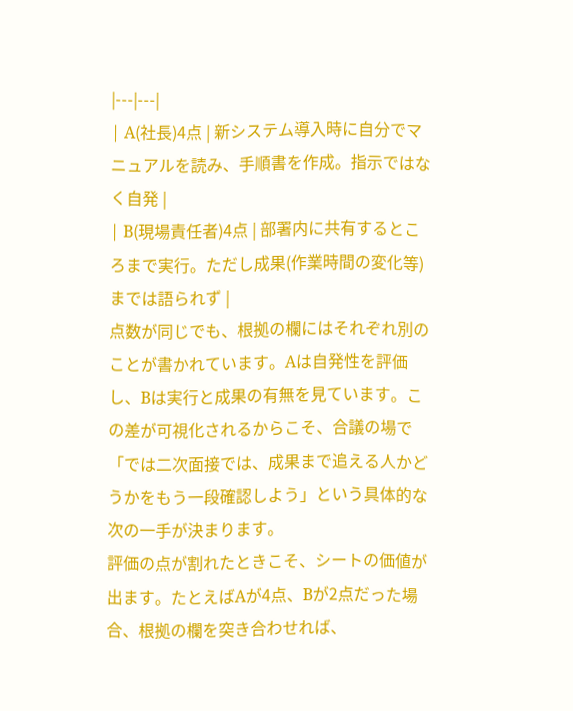|---|---|
| A(社長)4点 | 新システム導入時に自分でマニュアルを読み、手順書を作成。指示ではなく自発 |
| B(現場責任者)4点 | 部署内に共有するところまで実行。ただし成果(作業時間の変化等)までは語られず |
点数が同じでも、根拠の欄にはそれぞれ別のことが書かれています。Aは自発性を評価し、Bは実行と成果の有無を見ています。この差が可視化されるからこそ、合議の場で「では二次面接では、成果まで追える人かどうかをもう一段確認しよう」という具体的な次の一手が決まります。
評価の点が割れたときこそ、シートの価値が出ます。たとえばAが4点、Bが2点だった場合、根拠の欄を突き合わせれば、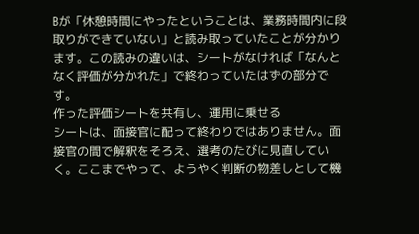Bが「休憩時間にやったということは、業務時間内に段取りができていない」と読み取っていたことが分かります。この読みの違いは、シートがなければ「なんとなく評価が分かれた」で終わっていたはずの部分です。
作った評価シートを共有し、運用に乗せる
シートは、面接官に配って終わりではありません。面接官の間で解釈をそろえ、選考のたびに見直していく。ここまでやって、ようやく判断の物差しとして機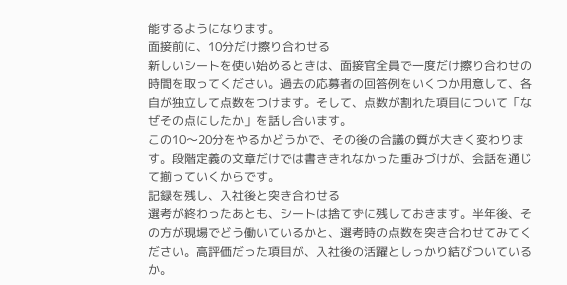能するようになります。
面接前に、10分だけ擦り合わせる
新しいシートを使い始めるときは、面接官全員で一度だけ擦り合わせの時間を取ってください。過去の応募者の回答例をいくつか用意して、各自が独立して点数をつけます。そして、点数が割れた項目について「なぜその点にしたか」を話し合います。
この10〜20分をやるかどうかで、その後の合議の質が大きく変わります。段階定義の文章だけでは書ききれなかった重みづけが、会話を通じて揃っていくからです。
記録を残し、入社後と突き合わせる
選考が終わったあとも、シートは捨てずに残しておきます。半年後、その方が現場でどう働いているかと、選考時の点数を突き合わせてみてください。高評価だった項目が、入社後の活躍としっかり結びついているか。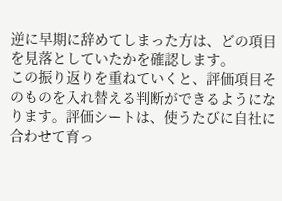逆に早期に辞めてしまった方は、どの項目を見落としていたかを確認します。
この振り返りを重ねていくと、評価項目そのものを入れ替える判断ができるようになります。評価シートは、使うたびに自社に合わせて育っ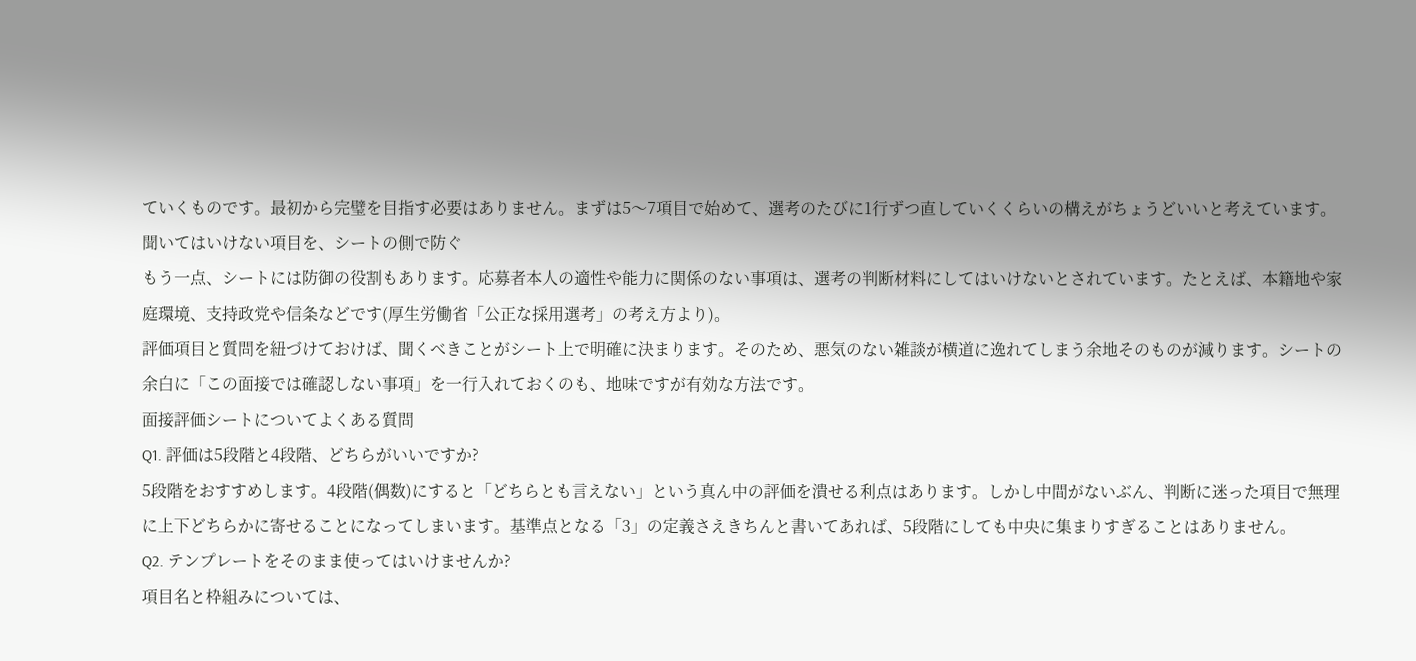ていくものです。最初から完璧を目指す必要はありません。まずは5〜7項目で始めて、選考のたびに1行ずつ直していくくらいの構えがちょうどいいと考えています。
聞いてはいけない項目を、シートの側で防ぐ
もう一点、シートには防御の役割もあります。応募者本人の適性や能力に関係のない事項は、選考の判断材料にしてはいけないとされています。たとえば、本籍地や家庭環境、支持政党や信条などです(厚生労働省「公正な採用選考」の考え方より)。
評価項目と質問を紐づけておけば、聞くべきことがシート上で明確に決まります。そのため、悪気のない雑談が横道に逸れてしまう余地そのものが減ります。シートの余白に「この面接では確認しない事項」を一行入れておくのも、地味ですが有効な方法です。
面接評価シートについてよくある質問
Q1. 評価は5段階と4段階、どちらがいいですか?
5段階をおすすめします。4段階(偶数)にすると「どちらとも言えない」という真ん中の評価を潰せる利点はあります。しかし中間がないぶん、判断に迷った項目で無理に上下どちらかに寄せることになってしまいます。基準点となる「3」の定義さえきちんと書いてあれば、5段階にしても中央に集まりすぎることはありません。
Q2. テンプレートをそのまま使ってはいけませんか?
項目名と枠組みについては、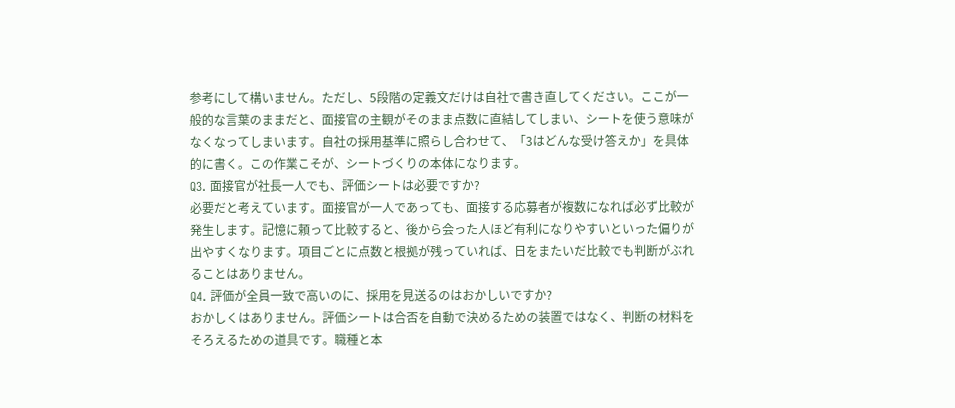参考にして構いません。ただし、5段階の定義文だけは自社で書き直してください。ここが一般的な言葉のままだと、面接官の主観がそのまま点数に直結してしまい、シートを使う意味がなくなってしまいます。自社の採用基準に照らし合わせて、「3はどんな受け答えか」を具体的に書く。この作業こそが、シートづくりの本体になります。
Q3. 面接官が社長一人でも、評価シートは必要ですか?
必要だと考えています。面接官が一人であっても、面接する応募者が複数になれば必ず比較が発生します。記憶に頼って比較すると、後から会った人ほど有利になりやすいといった偏りが出やすくなります。項目ごとに点数と根拠が残っていれば、日をまたいだ比較でも判断がぶれることはありません。
Q4. 評価が全員一致で高いのに、採用を見送るのはおかしいですか?
おかしくはありません。評価シートは合否を自動で決めるための装置ではなく、判断の材料をそろえるための道具です。職種と本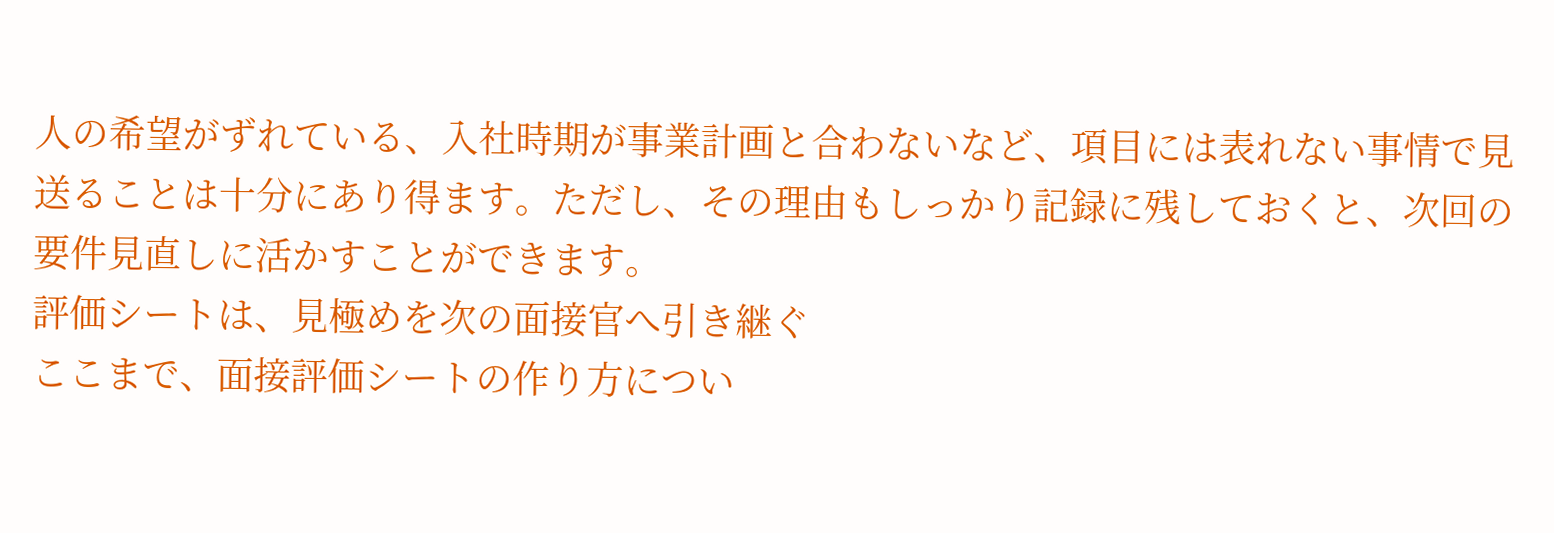人の希望がずれている、入社時期が事業計画と合わないなど、項目には表れない事情で見送ることは十分にあり得ます。ただし、その理由もしっかり記録に残しておくと、次回の要件見直しに活かすことができます。
評価シートは、見極めを次の面接官へ引き継ぐ
ここまで、面接評価シートの作り方につい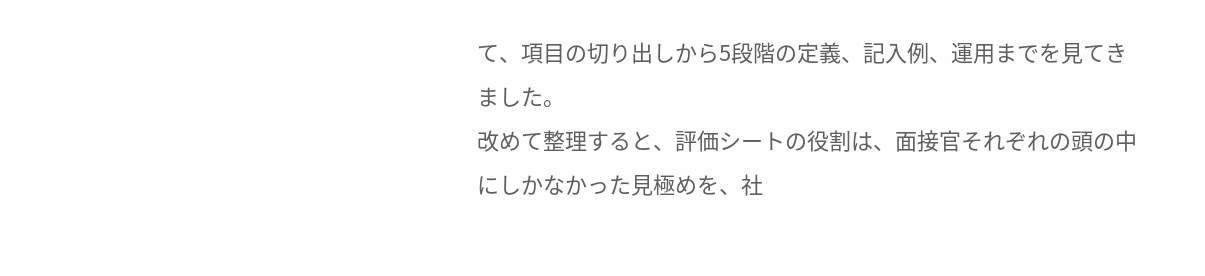て、項目の切り出しから5段階の定義、記入例、運用までを見てきました。
改めて整理すると、評価シートの役割は、面接官それぞれの頭の中にしかなかった見極めを、社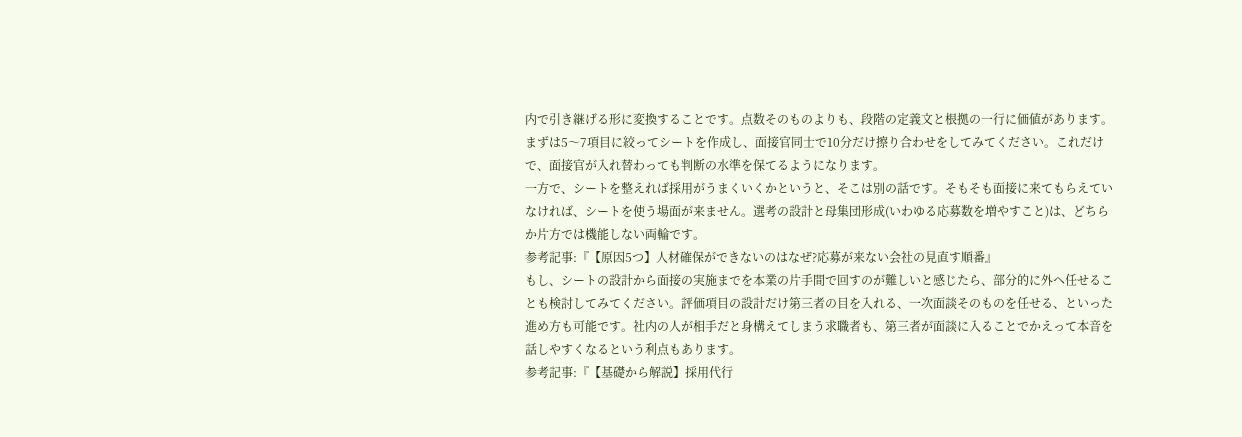内で引き継げる形に変換することです。点数そのものよりも、段階の定義文と根拠の一行に価値があります。まずは5〜7項目に絞ってシートを作成し、面接官同士で10分だけ擦り合わせをしてみてください。これだけで、面接官が入れ替わっても判断の水準を保てるようになります。
一方で、シートを整えれば採用がうまくいくかというと、そこは別の話です。そもそも面接に来てもらえていなければ、シートを使う場面が来ません。選考の設計と母集団形成(いわゆる応募数を増やすこと)は、どちらか片方では機能しない両輪です。
参考記事:『【原因5つ】人材確保ができないのはなぜ?応募が来ない会社の見直す順番』
もし、シートの設計から面接の実施までを本業の片手間で回すのが難しいと感じたら、部分的に外へ任せることも検討してみてください。評価項目の設計だけ第三者の目を入れる、一次面談そのものを任せる、といった進め方も可能です。社内の人が相手だと身構えてしまう求職者も、第三者が面談に入ることでかえって本音を話しやすくなるという利点もあります。
参考記事:『【基礎から解説】採用代行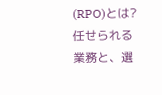(RPO)とは?任せられる業務と、選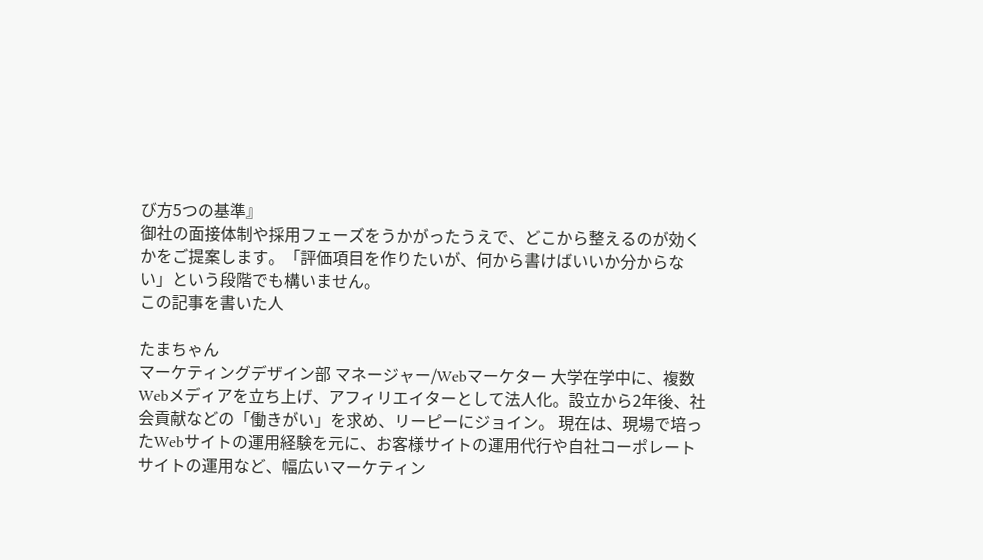び方5つの基準』
御社の面接体制や採用フェーズをうかがったうえで、どこから整えるのが効くかをご提案します。「評価項目を作りたいが、何から書けばいいか分からない」という段階でも構いません。
この記事を書いた人

たまちゃん
マーケティングデザイン部 マネージャー/Webマーケター 大学在学中に、複数Webメディアを立ち上げ、アフィリエイターとして法人化。設立から2年後、社会貢献などの「働きがい」を求め、リーピーにジョイン。 現在は、現場で培ったWebサイトの運用経験を元に、お客様サイトの運用代行や自社コーポレートサイトの運用など、幅広いマーケティン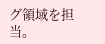グ領域を担当。